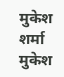मुकेश शर्मा
मुकेश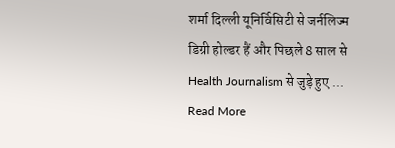शर्मा दिल्ली यूनिर्विसिटी से जर्नलिज्म डिग्री होल्डर हैं और पिछले 8 साल से Health Journalism से जुड़े हुए ... Read More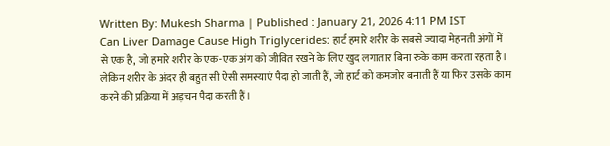Written By: Mukesh Sharma | Published : January 21, 2026 4:11 PM IST
Can Liver Damage Cause High Triglycerides: हार्ट हमारे शरीर के सबसे ज्यादा मेहनती अंगों में से एक है, जो हमारे शरीर के एक-एक अंग को जीवित रखने के लिए खुद लगातार बिना रुके काम करता रहता है। लेकिन शरीर के अंदर ही बहुत सी ऐसी समस्याएं पैदा हो जाती हैं, जो हार्ट को कमजोर बनाती हैं या फिर उसके काम करने की प्रक्रिया में अड़चन पैदा करती हैं।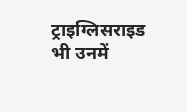ट्राइग्लिसराइड भी उनमें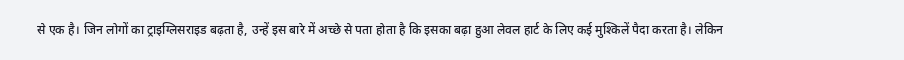से एक है। जिन लोगों का ट्राइग्लिसराइड बढ़ता है, उन्हें इस बारे में अच्छे से पता होता है कि इसका बढ़ा हुआ लेवल हार्ट के लिए कई मुश्किलें पैदा करता है। लेकिन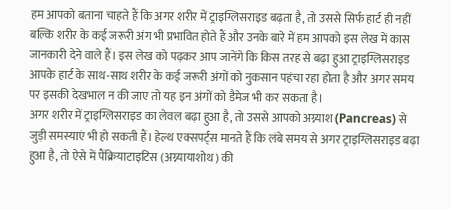हम आपको बताना चाहते हैं कि अगर शरीर में ट्राइग्लिसराइड बढ़ता है, तो उससे सिर्फ हार्ट ही नहीं बल्कि शरीर के कई जरूरी अंग भी प्रभावित होते हैं और उनके बारे में हम आपको इस लेख में कास जानकारी देने वाले हैं। इस लेख को पढ़कर आप जानेंगे कि किस तरह से बढ़ा हुआ ट्राइग्लिसराइड आपके हार्ट के साथ-साथ शरीर के कई जरूरी अंगों को नुकसान पहंचा रहा होता है और अगर समय पर इसकी देखभाल न की जाए तो यह इन अंगों को डैमेज भी कर सकता है।
अगर शरीर में ट्राइग्लिसराइड का लेवल बढ़ा हुआ है, तो उससे आपको अग्न्याश (Pancreas) से जुड़ी समस्याएं भी हो सकती हैं। हेल्थ एक्सपर्ट्स मानते हैं कि लंबे समय से अगर ट्राइग्लिसराइड बढ़ा हुआ है, तो ऐसे में पैंक्रियाटाइटिस (अग्न्यायाशोथ) की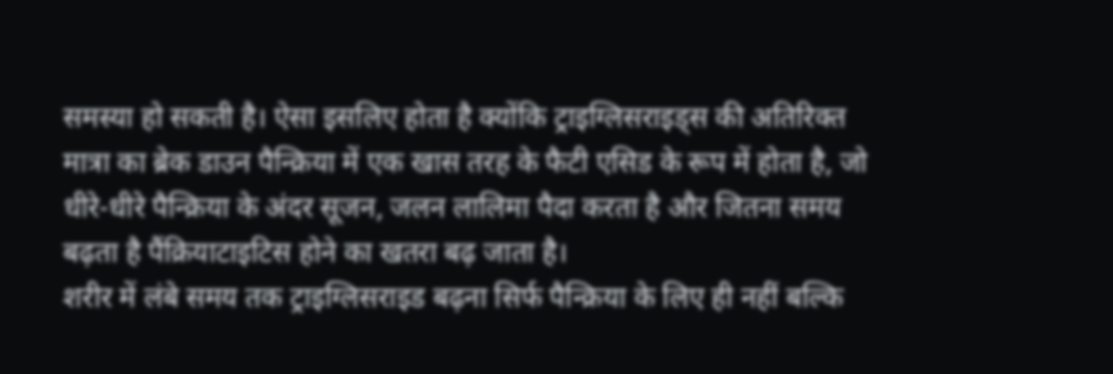समस्या हो सकती है। ऐसा इसलिए होता है क्योंकि ट्राइग्लिसराइड्स की अतिरिक्त मात्रा का ब्रेक डाउन पैन्क्रिया में एक खास तरह के फैटी एसिड के रूप में होता है, जो धीरे-धीरे पैन्क्रिया के अंदर सूजन, जलन लालिमा पैदा करता है और जितना समय बढ़ता है पैंक्रियाटाइटिस होने का खतरा बढ़ जाता है।
शरीर में लंबे समय तक ट्राइग्लिसराइड बढ़ना सिर्फ पैन्क्रिया के लिए ही नहीं बल्कि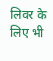लिवर के लिए भी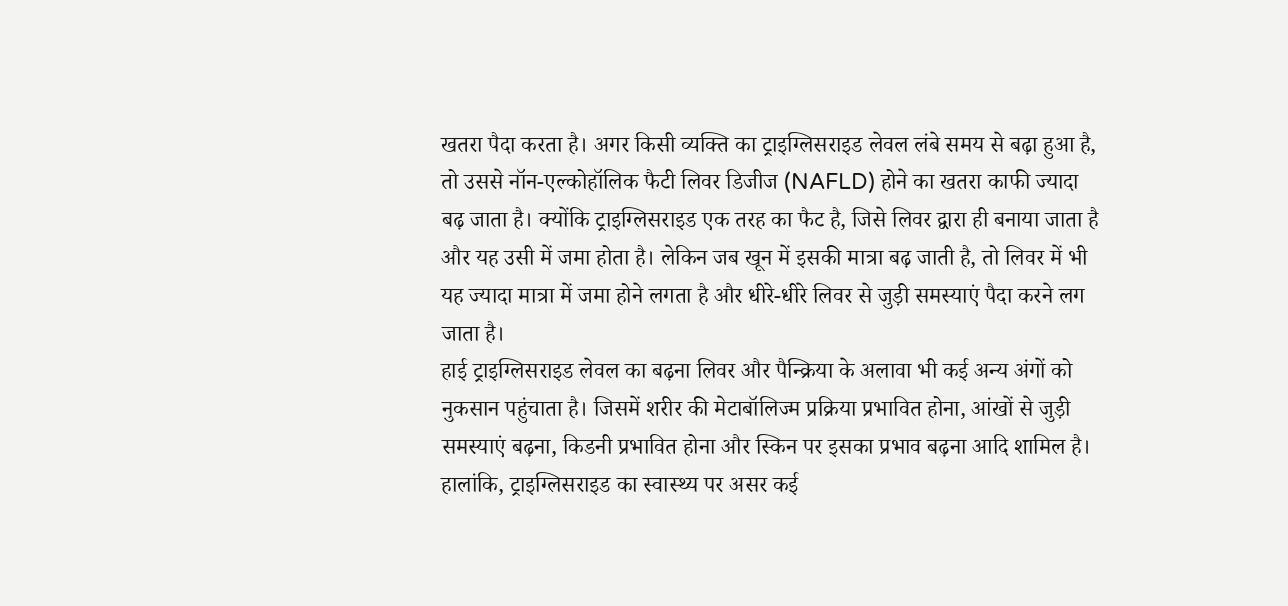खतरा पैदा करता है। अगर किसी व्यक्ति का ट्राइग्लिसराइड लेवल लंबे समय से बढ़ा हुआ है, तो उससे नॉन-एल्कोहॉलिक फैटी लिवर डिजीज (NAFLD) होने का खतरा काफी ज्यादा बढ़ जाता है। क्योंकि ट्राइग्लिसराइड एक तरह का फैट है, जिसे लिवर द्वारा ही बनाया जाता है और यह उसी में जमा होता है। लेकिन जब खून में इसकी मात्रा बढ़ जाती है, तो लिवर में भी यह ज्यादा मात्रा में जमा होने लगता है और धीरे-धीरे लिवर से जुड़ी समस्याएं पैदा करने लग जाता है।
हाई ट्राइग्लिसराइड लेवल का बढ़ना लिवर और पैन्क्रिया के अलावा भी कई अन्य अंगों को नुकसान पहुंचाता है। जिसमें शरीर की मेटाबॉलिज्म प्रक्रिया प्रभावित होना, आंखों से जुड़ी समस्याएं बढ़ना, किडनी प्रभावित होना और स्किन पर इसका प्रभाव बढ़ना आदि शामिल है। हालांकि, ट्राइग्लिसराइड का स्वास्थ्य पर असर कई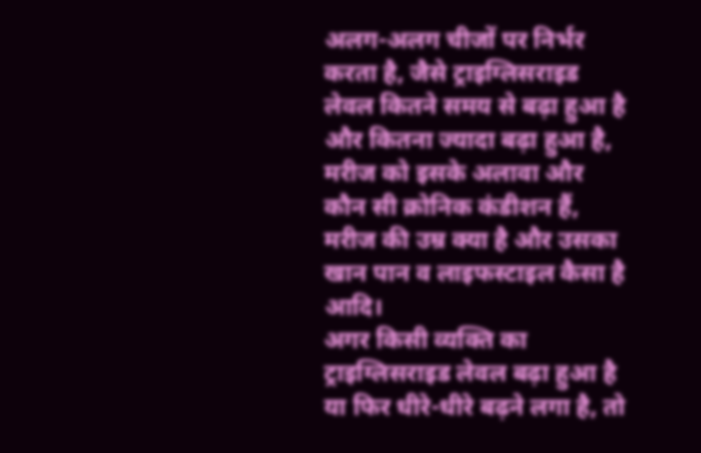अलग-अलग चीजों पर निर्भर करता है, जैसे ट्राइग्लिसराइड लेवल कितने समय से बढ़ा हुआ है और कितना ज्यादा बढ़ा हुआ है, मरीज को इसके अलावा और कौन सी क्रोनिक कंडीशन हैं, मरीज की उम्र क्या है और उसका खान पान व लाइफस्टाइल कैसा है आदि।
अगर किसी व्यक्ति का ट्राइग्लिसराइड लेवल बढ़ा हुआ है या फिर धीरे-धीरे बढ़ने लगा है, तो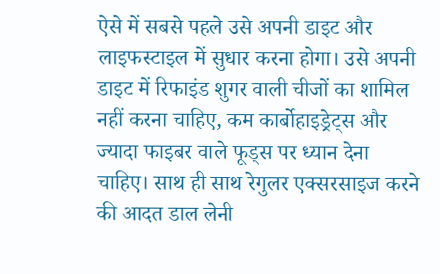ऐसे में सबसे पहले उसे अपनी डाइट और लाइफस्टाइल में सुधार करना होगा। उसे अपनी डाइट में रिफाइंड शुगर वाली चीजों का शामिल नहीं करना चाहिए, कम कार्बोहाइड्रेट्स और ज्यादा फाइबर वाले फूड्स पर ध्यान देना चाहिए। साथ ही साथ रेगुलर एक्सरसाइज करने की आदत डाल लेनी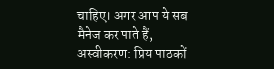चाहिए। अगर आप ये सब मैनेज कर पाते हैं,
अस्वीकरण: प्रिय पाठकों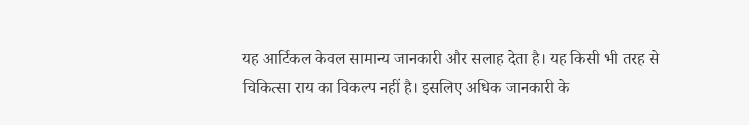यह आर्टिकल केवल सामान्य जानकारी और सलाह देता है। यह किसी भी तरह से चिकित्सा राय का विकल्प नहीं है। इसलिए अधिक जानकारी के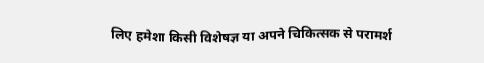लिए हमेशा किसी विशेषज्ञ या अपने चिकित्सक से परामर्श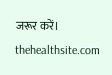जरूर करें। thehealthsite.com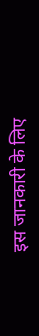इस जानकारी के लिए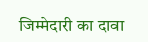जिम्मेदारी का दावा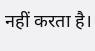नहीं करता है।